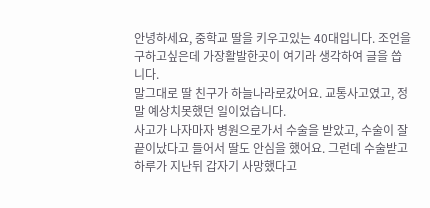안녕하세요, 중학교 딸을 키우고있는 40대입니다. 조언을 구하고싶은데 가장활발한곳이 여기라 생각하여 글을 씁니다.
말그대로 딸 친구가 하늘나라로갔어요. 교통사고였고, 정말 예상치못했던 일이었습니다.
사고가 나자마자 병원으로가서 수술을 받았고, 수술이 잘 끝이났다고 들어서 딸도 안심을 했어요. 그런데 수술받고 하루가 지난뒤 갑자기 사망했다고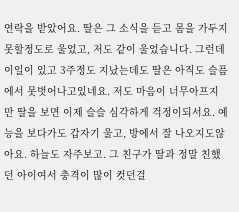연락을 받았어요. 딸은 그 소식을 듣고 몸을 가두지못할정도로 울었고, 저도 같이 울었습니다. 그런데 이일이 있고 3주정도 지났는데도 딸은 아직도 슬픔에서 못벗어나고있네요. 저도 마음이 너무아프지만 딸을 보면 이제 슬슬 심각하게 걱정이되서요. 예능을 보다가도 갑자기 울고, 방에서 잘 나오지도않아요. 하늘도 자주보고. 그 친구가 딸과 정말 친했던 아이여서 충격이 많이 컷던걸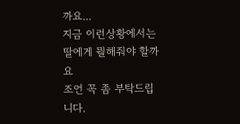까요...
지금 이런상황에서는 딸에게 뭘해줘야 할까요
조언 꼭 좀 부탁드립니다.